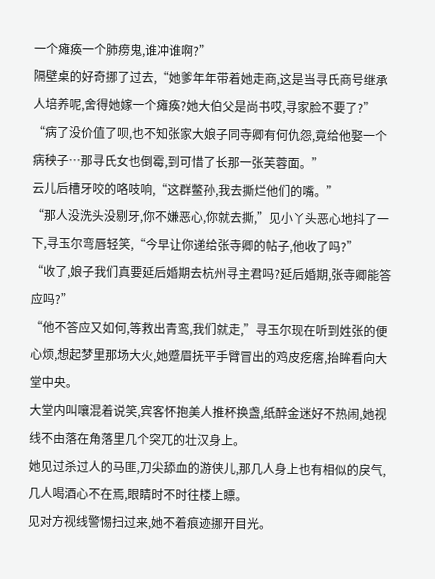一个瘫痪一个肺痨鬼,谁冲谁啊?”
隔壁桌的好奇挪了过去,“她爹年年带着她走商,这是当寻氏商号继承人培养呢,舍得她嫁一个瘫痪?她大伯父是尚书哎,寻家脸不要了?”
“病了没价值了呗,也不知张家大娘子同寺卿有何仇怨,竟给他娶一个病秧子…那寻氏女也倒霉,到可惜了长那一张芙蓉面。”
云儿后槽牙咬的咯吱响,“这群鳖孙,我去撕烂他们的嘴。”
“那人没洗头没剔牙,你不嫌恶心,你就去撕,”见小丫头恶心地抖了一下,寻玉尔弯唇轻笑,“今早让你递给张寺卿的帖子,他收了吗?”
“收了,娘子我们真要延后婚期去杭州寻主君吗?延后婚期,张寺卿能答应吗?”
“他不答应又如何,等救出青鸾,我们就走,”寻玉尔现在听到姓张的便心烦,想起梦里那场大火,她蹙眉抚平手臂冒出的鸡皮疙瘩,抬眸看向大堂中央。
大堂内叫嚷混着说笑,宾客怀抱美人推杯换盏,纸醉金迷好不热闹,她视线不由落在角落里几个突兀的壮汉身上。
她见过杀过人的马匪,刀尖舔血的游侠儿,那几人身上也有相似的戾气,几人喝酒心不在焉,眼睛时不时往楼上瞟。
见对方视线警惕扫过来,她不着痕迹挪开目光。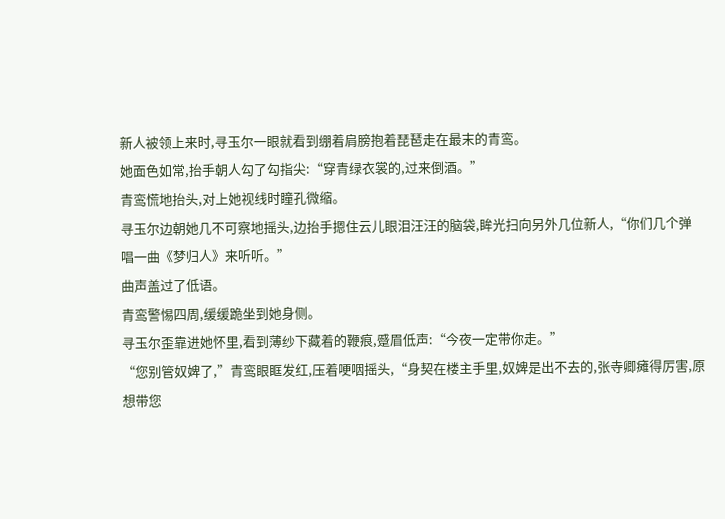新人被领上来时,寻玉尔一眼就看到绷着肩膀抱着琵琶走在最末的青鸾。
她面色如常,抬手朝人勾了勾指尖:“穿青绿衣裳的,过来倒酒。”
青鸾慌地抬头,对上她视线时瞳孔微缩。
寻玉尔边朝她几不可察地摇头,边抬手摁住云儿眼泪汪汪的脑袋,眸光扫向另外几位新人,“你们几个弹唱一曲《梦归人》来听听。”
曲声盖过了低语。
青鸾警惕四周,缓缓跪坐到她身侧。
寻玉尔歪靠进她怀里,看到薄纱下藏着的鞭痕,蹙眉低声:“今夜一定带你走。”
“您别管奴婢了,”青鸾眼眶发红,压着哽咽摇头,“身契在楼主手里,奴婢是出不去的,张寺卿瘫得厉害,原想带您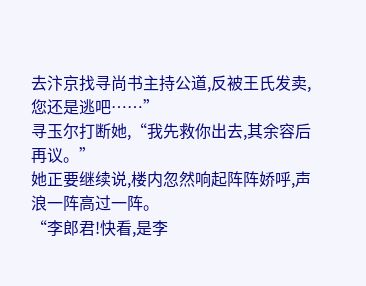去汴京找寻尚书主持公道,反被王氏发卖,您还是逃吧……”
寻玉尔打断她,“我先救你出去,其余容后再议。”
她正要继续说,楼内忽然响起阵阵娇呼,声浪一阵高过一阵。
“李郎君!快看,是李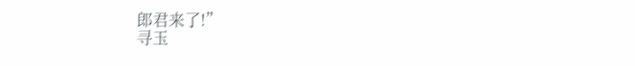郎君来了!”
寻玉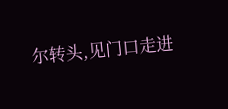尔转头,见门口走进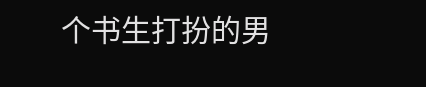个书生打扮的男